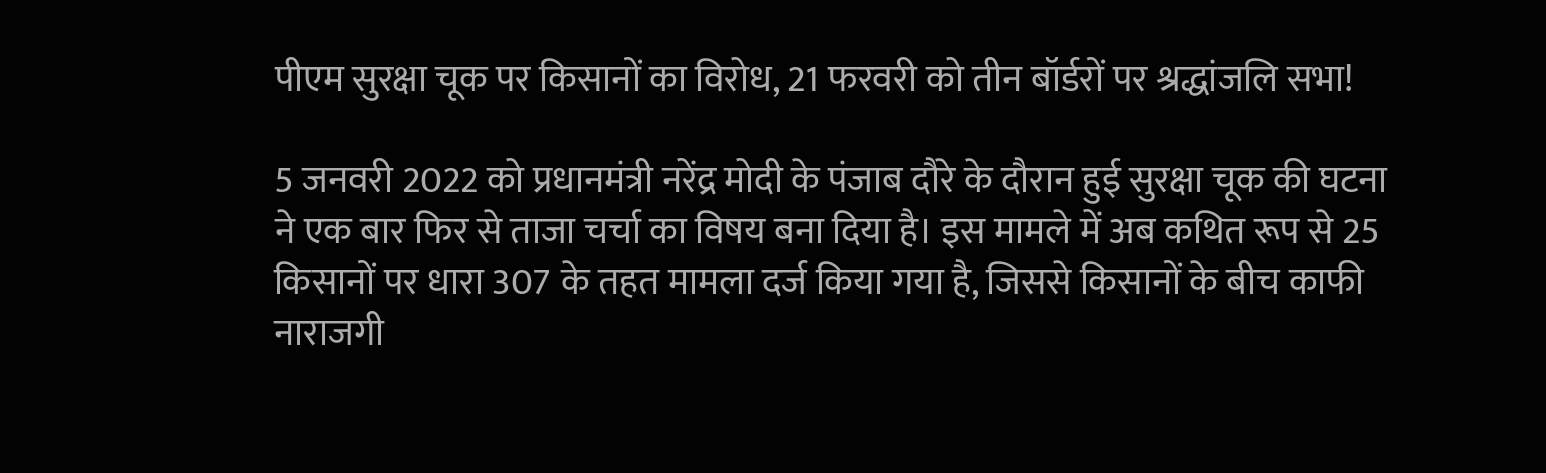पीएम सुरक्षा चूक पर किसानों का विरोध, 21 फरवरी को तीन बॉर्डरों पर श्रद्धांजलि सभा!

5 जनवरी 2022 को प्रधानमंत्री नरेंद्र मोदी के पंजाब दौरे के दौरान हुई सुरक्षा चूक की घटना ने एक बार फिर से ताजा चर्चा का विषय बना दिया है। इस मामले में अब कथित रूप से 25 किसानों पर धारा 307 के तहत मामला दर्ज किया गया है, जिससे किसानों के बीच काफी नाराजगी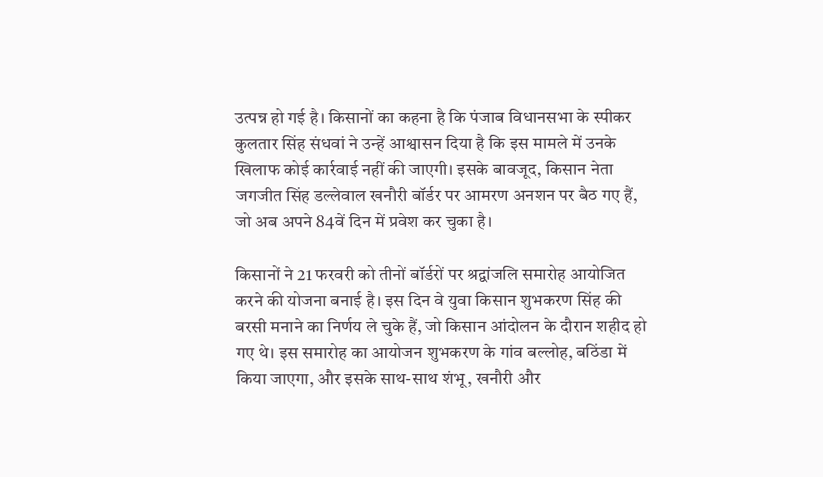उत्पन्न हो गई है। किसानों का कहना है कि पंजाब विधानसभा के स्पीकर कुलतार सिंह संधवां ने उन्हें आश्वासन दिया है कि इस मामले में उनके खिलाफ कोई कार्रवाई नहीं की जाएगी। इसके बावजूद, किसान नेता जगजीत सिंह डल्लेवाल खनौरी बॉर्डर पर आमरण अनशन पर बैठ गए हैं, जो अब अपने 84वें दिन में प्रवेश कर चुका है।

किसानों ने 21 फरवरी को तीनों बॉर्डरों पर श्रद्वांजलि समारोह आयोजित करने की योजना बनाई है। इस दिन वे युवा किसान शुभकरण सिंह की बरसी मनाने का निर्णय ले चुके हैं, जो किसान आंदोलन के दौरान शहीद हो गए थे। इस समारोह का आयोजन शुभकरण के गांव बल्लोह, बठिंडा में किया जाएगा, और इसके साथ-साथ शंभू, खनौरी और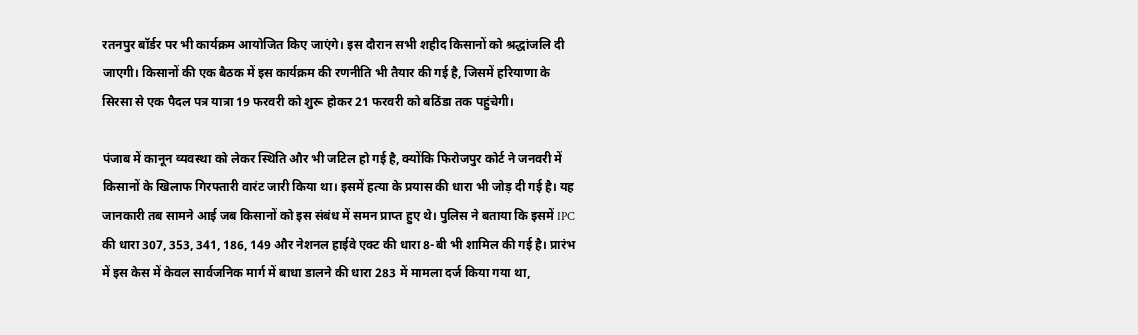रतनपुर बॉर्डर पर भी कार्यक्रम आयोजित किए जाएंगे। इस दौरान सभी शहीद किसानों को श्रद्धांजलि दी जाएगी। किसानों की एक बैठक में इस कार्यक्रम की रणनीति भी तैयार की गई है, जिसमें हरियाणा के सिरसा से एक पैदल पत्र यात्रा 19 फरवरी को शुरू होकर 21 फरवरी को बठिंडा तक पहुंचेगी।

पंजाब में कानून व्यवस्था को लेकर स्थिति और भी जटिल हो गई है, क्योंकि फिरोजपुर कोर्ट ने जनवरी में किसानों के खिलाफ गिरफ्तारी वारंट जारी किया था। इसमें हत्या के प्रयास की धारा भी जोड़ दी गई है। यह जानकारी तब सामने आई जब किसानों को इस संबंध में समन प्राप्त हुए थे। पुलिस ने बताया कि इसमें IPC की धारा 307, 353, 341, 186, 149 और नेशनल हाईवे एक्ट की धारा 8-बी भी शामिल की गई है। प्रारंभ में इस केस में केवल सार्वजनिक मार्ग में बाधा डालने की धारा 283 में मामला दर्ज किया गया था,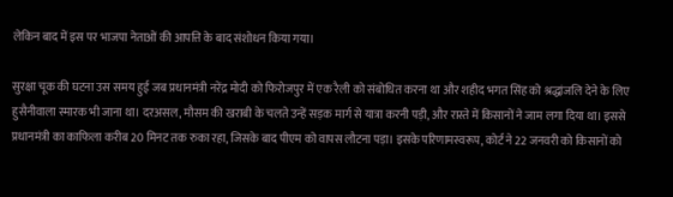लेकिन बाद में इस पर भाजपा नेताओं की आपत्ति के बाद संशोधन किया गया।

सुरक्षा चूक की घटना उस समय हुई जब प्रधानमंत्री नरेंद्र मोदी को फिरोजपुर में एक रैली को संबोधित करना था और शहीद भगत सिंह को श्रद्धांजलि देने के लिए हुसैनीवाला स्मारक भी जाना था। दरअसल, मौसम की खराबी के चलते उन्हें सड़क मार्ग से यात्रा करनी पड़ी, और रास्ते में किसानों ने जाम लगा दिया था। इससे प्रधानमंत्री का काफिला करीब 20 मिनट तक रुका रहा, जिसके बाद पीएम को वापस लौटना पड़ा। इसके परिणामस्वरूप, कोर्ट ने 22 जनवरी को किसानों को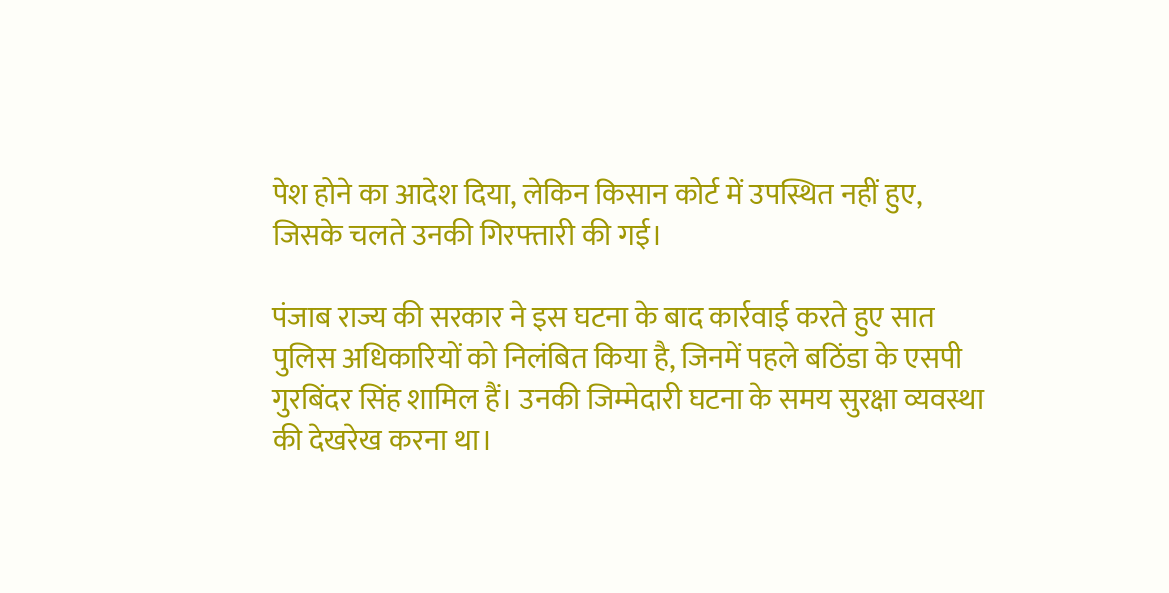पेश होने का आदेश दिया, लेकिन किसान कोर्ट में उपस्थित नहीं हुए, जिसके चलते उनकी गिरफ्तारी की गई।

पंजाब राज्य की सरकार ने इस घटना के बाद कार्रवाई करते हुए सात पुलिस अधिकारियों को निलंबित किया है, जिनमें पहले बठिंडा के एसपी गुरबिंदर सिंह शामिल हैं। उनकी जिम्मेदारी घटना के समय सुरक्षा व्यवस्था की देखरेख करना था।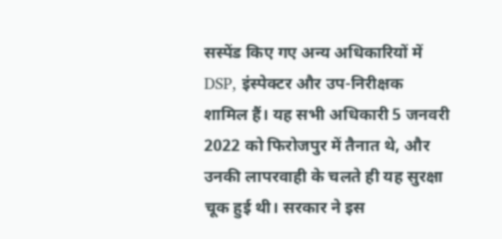सस्पेंड किए गए अन्य अधिकारियों में DSP, इंस्पेक्टर और उप-निरीक्षक शामिल हैं। यह सभी अधिकारी 5 जनवरी 2022 को फिरोजपुर में तैनात थे, और उनकी लापरवाही के चलते ही यह सुरक्षा चूक हुई थी। सरकार ने इस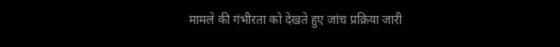मामले की गंभीरता को देखते हुए जांच प्रक्रिया जारी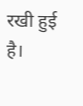रखी हुई है।